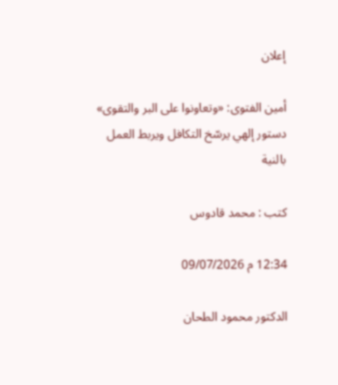إعلان

أمين الفتوى: «وتعاونوا على البر والتقوى» دستور إلهي يرسّخ التكافل ويربط العمل بالنية

كتب : محمد قادوس

12:34 م 09/07/2026

الدكتور محمود الطحان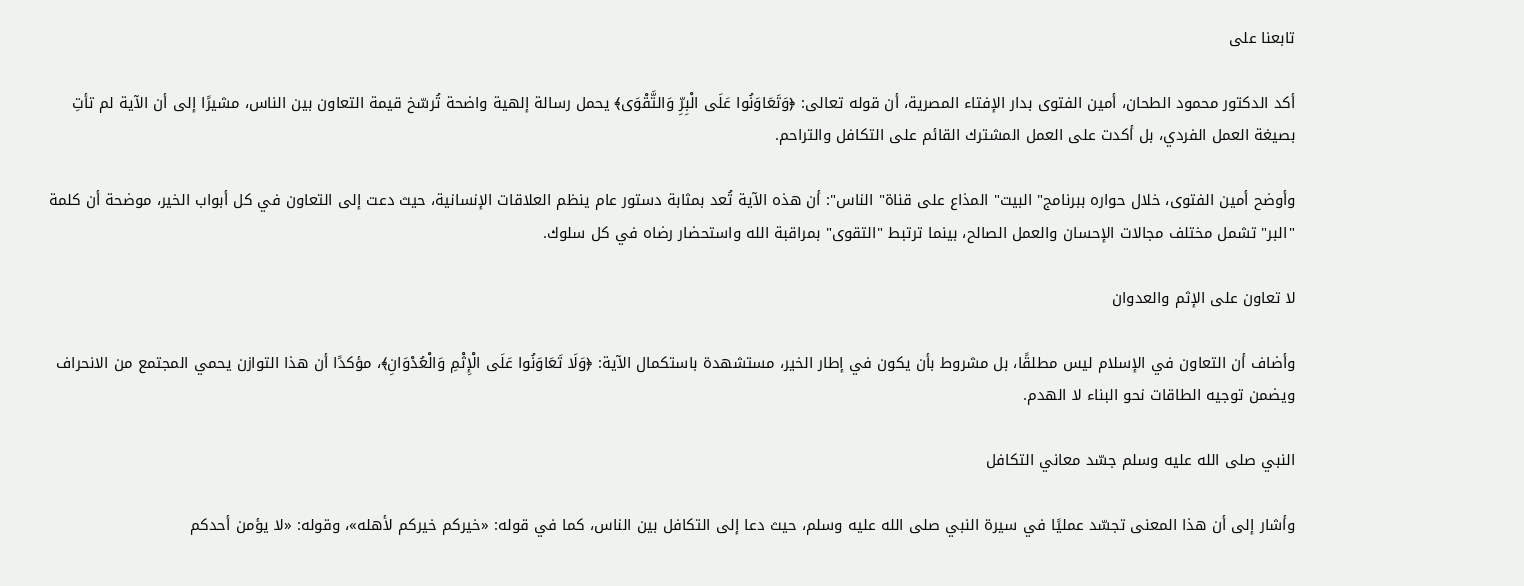تابعنا على

أكد الدكتور محمود الطحان، أمين الفتوى بدار الإفتاء المصرية، أن قوله تعالى: ﴿وَتَعَاوَنُوا عَلَى الْبِرِّ وَالتَّقْوَى﴾ يحمل رسالة إلهية واضحة تُرسّخ قيمة التعاون بين الناس، مشيرًا إلى أن الآية لم تأتِ بصيغة العمل الفردي، بل أكدت على العمل المشترك القائم على التكافل والتراحم.

وأوضح أمين الفتوى، خلال حواره ببرنامج" البيت" المذاع على قناة" الناس": أن هذه الآية تُعد بمثابة دستور عام ينظم العلاقات الإنسانية، حيث دعت إلى التعاون في كل أبواب الخير، موضحة أن كلمة "البر" تشمل مختلف مجالات الإحسان والعمل الصالح، بينما ترتبط "التقوى" بمراقبة الله واستحضار رضاه في كل سلوك.

لا تعاون على الإثم والعدوان

وأضاف أن التعاون في الإسلام ليس مطلقًا، بل مشروط بأن يكون في إطار الخير، مستشهدة باستكمال الآية: ﴿وَلَا تَعَاوَنُوا عَلَى الْإِثْمِ وَالْعُدْوَانِ﴾، مؤكدًا أن هذا التوازن يحمي المجتمع من الانحراف ويضمن توجيه الطاقات نحو البناء لا الهدم.

النبي صلى الله عليه وسلم جسّد معاني التكافل

وأشار إلى أن هذا المعنى تجسّد عمليًا في سيرة النبي صلى الله عليه وسلم، حيث دعا إلى التكافل بين الناس، كما في قوله: «خيركم خيركم لأهله»، وقوله: «لا يؤمن أحدكم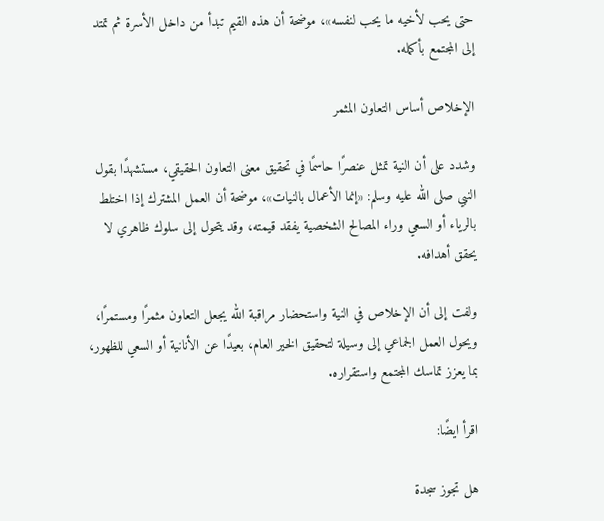حتى يحب لأخيه ما يحب لنفسه»، موضحة أن هذه القيم تبدأ من داخل الأسرة ثم تمتد إلى المجتمع بأكمله.

الإخلاص أساس التعاون المثمر

وشدد على أن النية تمثل عنصرًا حاسمًا في تحقيق معنى التعاون الحقيقي، مستشهدًا بقول النبي صلى الله عليه وسلم: «إنما الأعمال بالنيات»، موضحة أن العمل المشترك إذا اختلط بالرياء أو السعي وراء المصالح الشخصية يفقد قيمته، وقد يتحول إلى سلوك ظاهري لا يحقق أهدافه.

ولفت إلى أن الإخلاص في النية واستحضار مراقبة الله يجعل التعاون مثمرًا ومستمرًا، ويحول العمل الجماعي إلى وسيلة لتحقيق الخير العام، بعيدًا عن الأنانية أو السعي للظهور، بما يعزز تماسك المجتمع واستقراره.

اقرأ ايضًا:

هل تجوز سجدة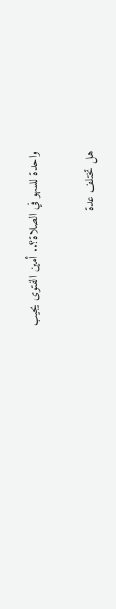واحدة للسهو في الصلاة؟.. أمين الفتوى يجيب

هل تختلف عدة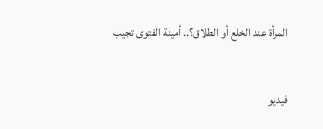المرأة عند الخلع أو الطلاق؟.. أمينة الفتوى تجيب

فيديو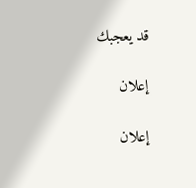قد يعجبك

إعلان

إعلان